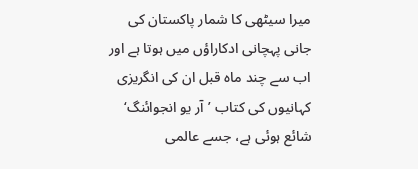میرا سیٹھی کا شمار پاکستان کی جانی پہچانی ادکاراؤں میں ہوتا ہے اور اب سے چند ماہ قبل ان کی انگریزی کہانیوں کی کتاب ’آر یو انجوائنگ‘ شائع ہوئی ہے، جسے عالمی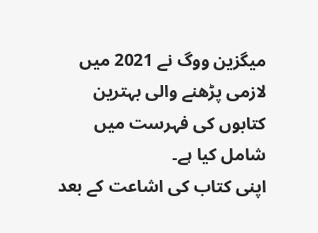میگزین ووگ نے 2021 میں لازمی پڑھنے والی بہترین کتابوں کی فہرست میں شامل کیا ہے۔
اپنی کتاب کی اشاعت کے بعد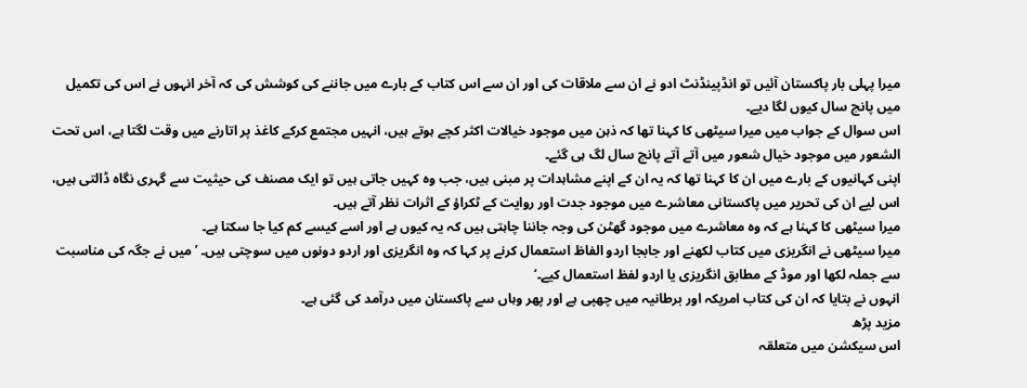میرا پہلی بار پاکستان آئیں تو انڈپینڈنٹ ادو نے ان سے ملاقات کی اور ان سے اس کتاب کے بارے میں جاننے کی کوشش کی کہ آخر انہوں نے اس کی تکمیل میں پانچ سال کیوں لگا دیے۔
اس سوال کے جواب میں میرا سیٹھی کا کہنا تھا کہ ذہن میں موجود خیالات اکثر کچے ہوتے ہیں، انہیں مجتمع کرکے کاغذ پر اتارنے میں وقت لگتا ہے، اس تحت الشعور میں موجود خیال شعور میں آتے آتے پانچ سال لگ ہی گئے۔
اپنی کہانیوں کے بارے میں ان کا کہنا تھا کہ یہ ان کے اپنے مشاہدات پر مبنی ہیں، جب وہ کہیں جاتی ہیں تو ایک مصنف کی حیثیت سے گہری نگاہ ڈالتی ہیں، اس لیے ان کی تحریر میں پاکستانی معاشرے میں موجود جدت اور روایت کے ٹکراؤ کے اثرات نظر آتے ہیں۔
میرا سیٹھی کا کہنا ہے کہ وہ معاشرے میں موجود گھٹن کی وجہ جاننا چاہتی ہیں کہ یہ کیوں ہے اور اسے کیسے کم کیا جا سکتا ہے۔
میرا سیٹھی نے انگریزی میں کتاب لکھنے اور جابجا اردو الفاظ استعمال کرنے پر کہا کہ وہ انگریزی اور اردو دونوں میں سوچتی ہیں۔ ’میں نے جگہ کی مناسبت سے جملہ لکھا اور موڈ کے مطابق انگریزی یا اردو لفظ استعمال کیے۔‘
انہوں نے بتایا کہ ان کی کتاب امریکہ اور برطانیہ میں چھپی ہے اور پھر وہاں سے پاکستان میں درآمد کی گئی ہے۔
مزید پڑھ
اس سیکشن میں متعلقہ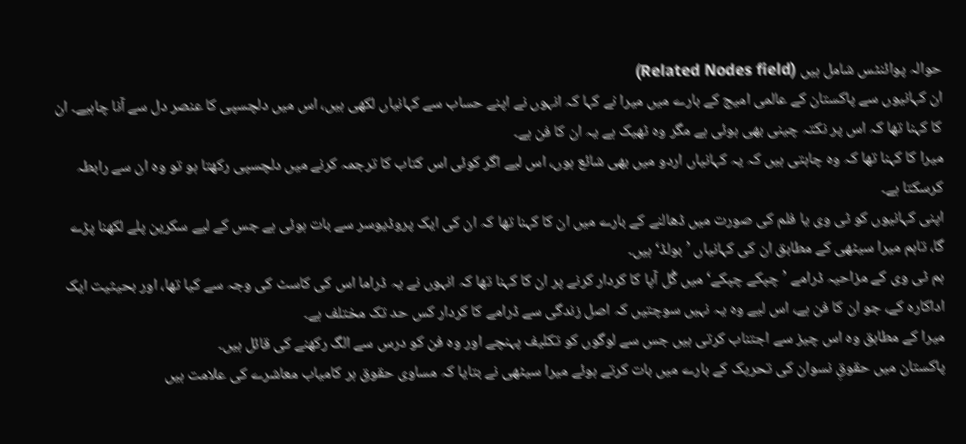حوالہ پوائنٹس شامل ہیں (Related Nodes field)
ان کہانیوں سے پاکستان کے عالمی امیج کے بارے میں میرا نے کہا کہ انہوں نے اپنے حساب سے کہانیاں لکھی ہیں، اس میں دلچسپی کا عنصر دل سے آنا چاہیے۔ ان کا کہنا تھا کہ اس پر نکتہ چینی بھی ہوئی ہے مگر وہ ٹھیک ہے یہ ان کا فن ہے۔
میرا کا کہنا تھا کہ وہ چاہتی ہیں کہ یہ کہانیاں اردو میں بھی شائع ہوں، اس لیے اگر کوئی اس کتاب کا ترجمہ کرنے میں دلچسپی رکھتا ہو تو وہ ان سے رابطہ کرسکتا ہے۔
اپنی کہانیوں کو ٹی وی یا فلم کی صورت میں ڈھالنے کے بارے میں ان کا کہنا تھا کہ ان کی ایک پروڈیوسر سے بات ہوئی ہے جس کے لیے سکرین پلے لکھنا پڑے گا، تاہم میرا سیٹھی کے مطابق ان کی کہانیاں ’بولڈ‘ ہیں۔
ہم ٹی وی کے مزاحیہ ڈرامے ’چپکے چپکے‘ میں گُل آپا کا کردار کرنے پر ان کا کہنا تھا کہ انہوں نے یہ ڈراما اس کی کاسٹ کی وجہ سے کیا تھا، اور بحیثیت ایک اداکارہ کے، جو ان کا فن ہے، اس لیے وہ یہ نہیں سوچتیں کہ اصل زندگی سے ڈرامے کا کردار کس حد تک مختلف ہے۔
میرا کے مطابق وہ اس چیز سے اجتناب کرتی ہیں جس سے لوگوں کو تکلیف پہنچے اور وہ فن کو درس سے الگ رکھنے کی قائل ہیں۔
پاکستان میں حقوقِ نسوان کی تحریک کے بارے میں بات کرتے ہوئے میرا سیٹھی نے بتایا کہ مساوی حقوق ہر کامیاب معاشرے کی علامت ہیں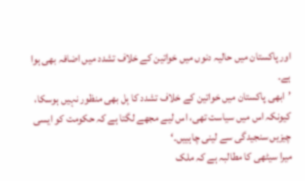اور پاکستان میں حالیہ دنوں میں خواتین کے خلاف تشدد میں اضافہ بھی ہوا ہے۔
’ابھی پاکستان میں خواتین کے خلاف تشدد کا بِل بھی منظور نہیں ہوسکا، کیونکہ اس میں سیاست تھی، اس لیے مجھے لگتا ہے کہ حکومت کو ایسی چیزیں سنجیدگی سے لینی چاہییں۔‘
میرا سیٹھی کا مطالبہ ہے کہ ملک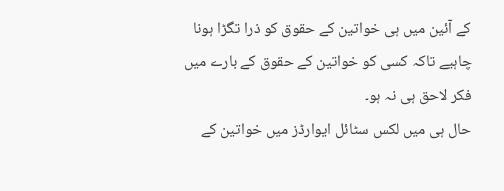کے آئین میں ہی خواتین کے حقوق کو ذرا تگڑا ہونا چاہیے تاکہ کسی کو خواتین کے حقوق کے بارے میں فکر لاحق ہی نہ ہو۔
حال ہی میں لکس سٹائل ایوارڈز میں خواتین کے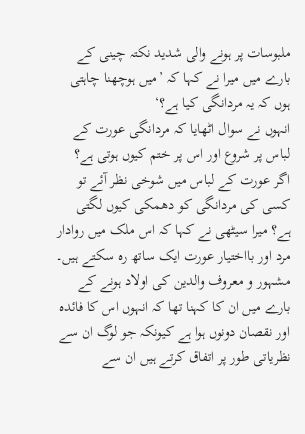ملبوسات پر ہونے والی شدید نکتہ چینی کے بارے میں میرا نے کہا کہ ’میں ہوچھنا چاہتی ہوں کہ یہ مردانگی کیا ہے؟‘
انہوں نے سوال اٹھایا کہ مردانگی عورت کے لباس پر شروع اور اس پر ختم کیوں ہوتی ہے؟ اگر عورت کے لباس میں شوخی نظر آئے تو کسی کی مردانگی کو دھمکی کیوں لگتی ہے؟ میرا سیٹھی نے کہا کہ اس ملک میں روادار مرد اور بااختیار عورت ایک ساتھ رہ سکتے ہیں۔
مشہور و معروف والدین کی اولاد ہونے کے بارے میں ان کا کہنا تھا کہ انہوں اس کا فائدہ اور نقصان دونوں ہوا ہے کیونکہ جو لوگ ان سے نظریاتی طور پر اتفاق کرتے ہیں ان سے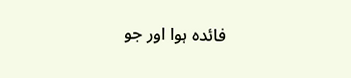فائدہ ہوا اور جو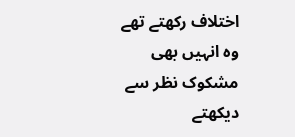اختلاف رکھتے تھے وہ انہیں بھی مشکوک نظر سے دیکھتے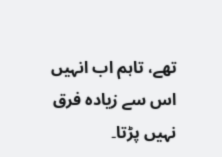تھے، تاہم اب انہیں اس سے زیادہ فرق نہیں پڑتا۔